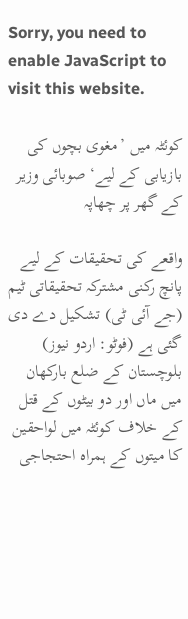Sorry, you need to enable JavaScript to visit this website.

کوئٹہ میں ’مغوی بچوں کی بازیابی کے لیے‘ صوبائی وزیر کے گھر پر چھاپہ

واقعے کی تحقیقات کے لیے پانچ رکنی مشترکہ تحقیقاتی ٹیم (جے آئی ٹی) تشکیل دے دی گئی ہے (فوٹو: اردو نیوز)
بلوچستان کے ضلع بارکھان میں ماں اور دو بیٹوں کے قتل کے خلاف کوئٹہ میں لواحقین کا میتوں کے ہمراہ احتجاجی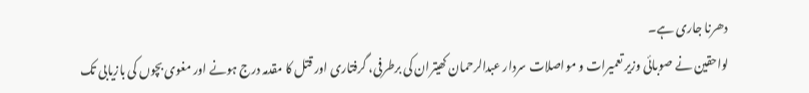دھرنا جاری ہے۔
لواحقین نے صوبائی وزیر تعمیرات و مواصلات سردار عبدالرحمان کھیتران کی برطرفی، گرفتاری اور قتل کا مقدمہ درج ہونے اور مغوی بچوں کی بازیابی تک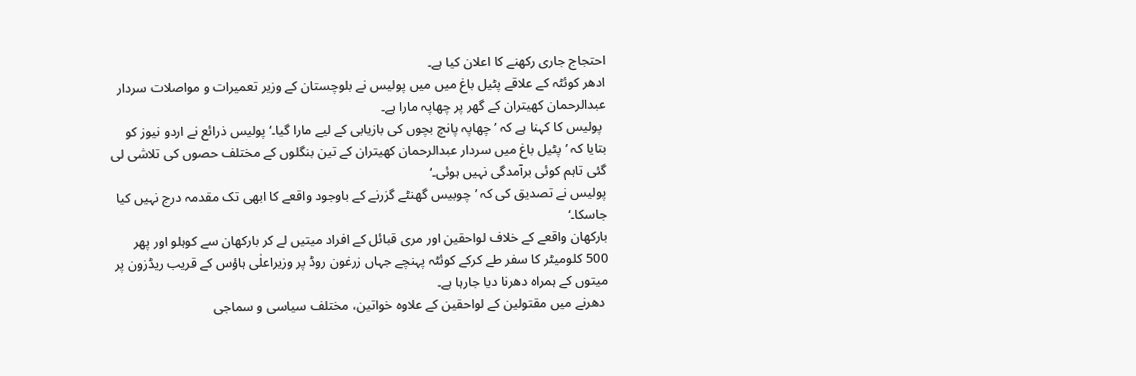احتجاج جاری رکھنے کا اعلان کیا ہے۔
ادھر کوئٹہ کے علاقے پٹیل باغ میں میں پولیس نے بلوچستان کے وزیر تعمیرات و مواصلات سردار عبدالرحمان کھیتران کے گھر پر چھاپہ مارا ہے۔
 پولیس کا کہنا ہے کہ ’چھاپہ پانچ بچوں کی بازیابی کے لیے مارا گیا۔‘ پولیس ذرائع نے اردو نیوز کو بتایا کہ ’پٹیل باغ میں سردار عبدالرحمان کھیتران کے تین بنگلوں کے مختلف حصوں کی تلاشی لی گئی تاہم کوئی برآمدگی نہیں ہوئی۔‘
پولیس نے تصدیق کی کہ ’چوبیس گھنٹے گزرنے کے باوجود واقعے کا ابھی تک مقدمہ درج نہیں کیا جاسکا۔‘
بارکھان واقعے کے خلاف لواحقین اور مری قبائل کے افراد میتیں لے کر بارکھان سے کوہلو اور پھر 500 کلومیٹر کا سفر طے کرکے کوئٹہ پہنچے جہاں زرغون روڈ پر وزیراعلٰی ہاؤس کے قریب ریڈزون پر میتوں کے ہمراہ دھرنا دیا جارہا ہے۔
 دھرنے میں مقتولین کے لواحقین کے علاوہ خواتین، مختلف سیاسی و سماجی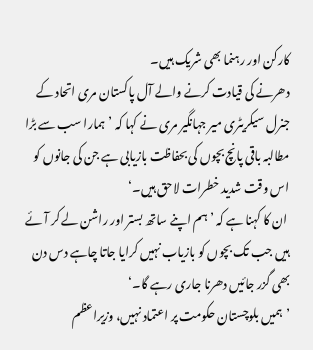کارکن اور رہنما بھی شریک ہیں۔
دھرنے کی قیادت کرنے والے آل پاکستان مری اتحاد کے جنرل سیکریٹری میر جہانگیر مری نے کہا کہ ’ہمارا سب سے بڑا مطالبہ باقی پانچ بچوں کی بحفاظت بازیابی ہے جن کی جانوں کو اس وقت شدید خطرات لاحق ہیں۔‘
 ان کا کہنا ہے کہ ’ہم اپنے ساتھ بستر اور راشن لے کر آئے ہیں جب تک بچوں کو بازیاب نہیں کرایا جاتا چاہے دس دن بھی گزر جائیں دھرنا جاری رہے گا۔‘
’ہمیں بلوچستان حکومت پر اعتماد نہیں، وزیراعظم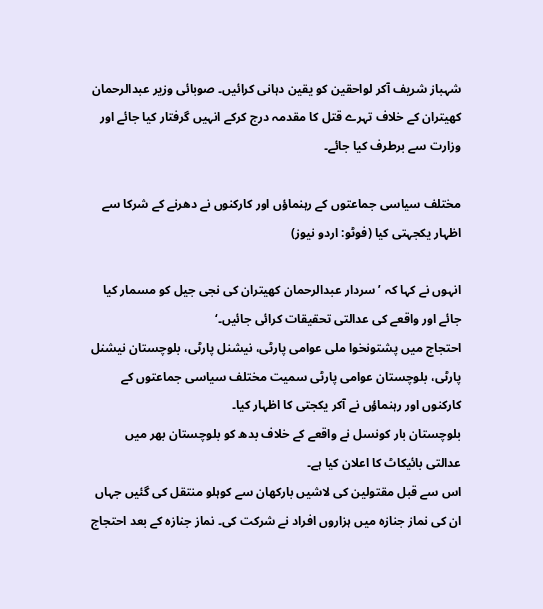شہباز شریف آکر لواحقین کو یقین دہانی کرائیں۔ صوبائی وزیر عبدالرحمان کھیتران کے خلاف تہرے قتل کا مقدمہ درج کرکے انہیں گرفتار کیا جائے اور وزارت سے برطرف کیا جائے۔

مختلف سیاسی جماعتوں کے رہنماؤں اور کارکنوں نے دھرنے کے شرکا سے اظہار یکجہتی کیا (فوٹو: اردو نیوز)

انہوں نے کہا کہ ’سردار عبدالرحمان کھیتران کی نجی جیل کو مسمار کیا جائے اور واقعے کی عدالتی تحقیقات کرائی جائیں۔‘
احتجاج میں پشتونخوا ملی عوامی پارٹی، نیشنل پارٹی، بلوچستان نیشنل پارٹی، بلوچستان عوامی پارٹی سمیت مختلف سیاسی جماعتوں کے کارکنوں اور رہنماؤں نے آکر یکجتی کا اظہار کیا۔
بلوچستان بار کونسل نے واقعے کے خلاف بدھ کو بلوچستان بھر میں عدالتی بائیکاٹ کا اعلان کیا ہے۔
اس سے قبل مقتولین کی لاشیں بارکھان سے کوہلو منتقل کی گئیں جہاں ان کی نماز جنازہ میں ہزاروں افراد نے شرکت کی۔ نماز جنازہ کے بعد احتجاج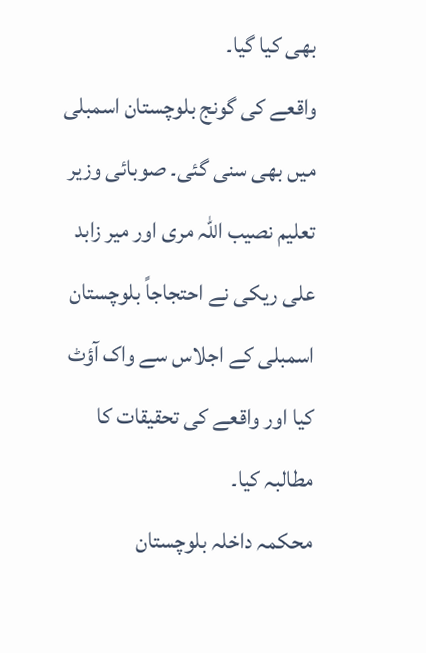بھی کیا گیا۔
واقعے کی گونج بلوچستان اسمبلی میں بھی سنی گئی۔ صوبائی وزیر تعلیم نصیب اللہ مری اور میر زابد علی ریکی نے احتجاجاً بلوچستان اسمبلی کے اجلاس سے واک آؤٹ کیا اور واقعے کی تحقیقات کا مطالبہ کیا۔
محکمہ داخلہ بلوچستان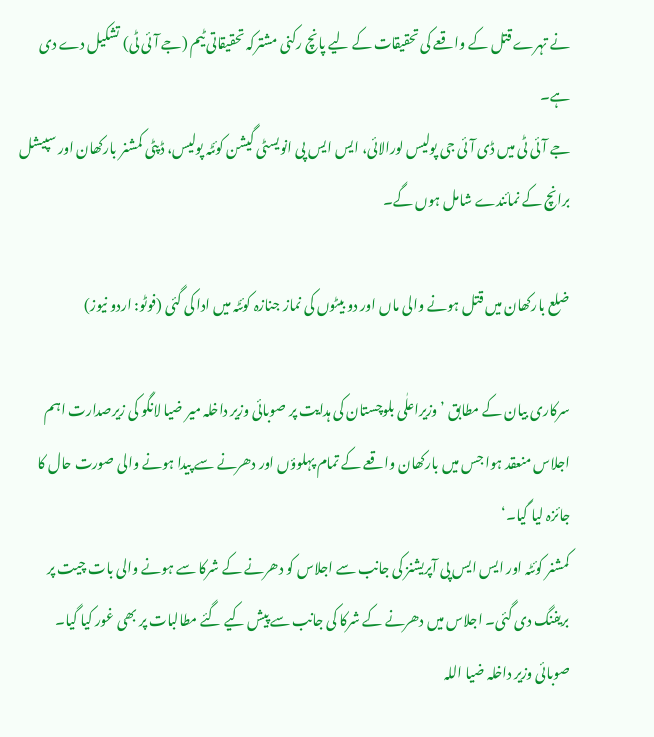نے تہرے قتل کے واقعے کی تحقیقات کے لیے پانچ رکنی مشترکہ تحقیقاتی ٹیم (جے آئی ٹی) تشکیل دے دی ہے۔
جے آئی ٹی میں ڈی آئی جی پولیس لورالائی، ایس ایس پی انویسٹی گیشن کوئٹہ پولیس، ڈپٹی کمشنر بارکھان اور سپیشل برانچ کے نمائندے شامل ہوں گے۔

ضلع بارکھان میں قتل ہونے والی ماں اور دو بیٹوں کی نماز جنازہ کوئٹہ میں ادا کی گئی (فوٹو: اردو نیوز)

سرکاری بیان کے مطابق ’وزیراعلٰی بلوچستان کی ہدایت پر صوبائی وزیر داخلہ میر ضیا لانگو کی زیرصدارت اہم اجلاس منعقد ہوا جس میں بارکھان واقعے کے تمام پہلوؤں اور دھرنے سے پیدا ہونے والی صورت حال کا جائزہ لیا گیا۔‘
کمشنر کوئٹہ اور ایس ایس پی آپریشنز کی جانب سے اجلاس کو دھرنے کے شرکا سے ہونے والی بات چیت پر بریفنگ دی گئی۔ اجلاس میں دھرنے کے شرکا کی جانب سے پیش کیے گئے مطالبات پر بھی غور کیا گیا۔
صوبائی وزیر داخلہ ضیا اللہ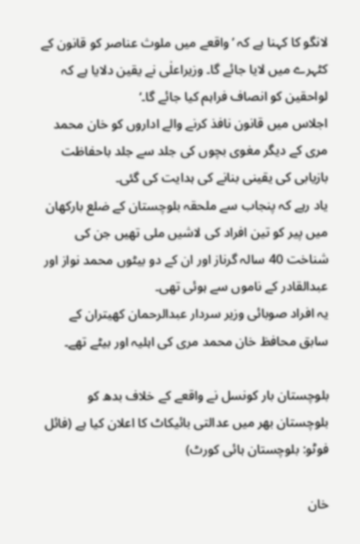لانگو کا کہنا ہے کہ ’واقعے میں ملوث عناصر کو قانون کے کٹہرے میں لایا جائے گا۔ وزیراعلٰی نے یقین دلایا ہے کہ لواحقین کو انصاف فراہم کیا جائے گا۔‘
اجلاس میں قانون نافذ کرنے والے اداروں کو خان محمد مری کے دیگر مغوی بچوں کی جلد سے جلد باحفاظت بازیابی کی یقینی بنانے کی ہدایت کی گئی۔
یاد رہے کہ پنجاب سے ملحقہ بلوچستان کے ضلع بارکھان میں پیر کو تین افراد کی لاشیں ملی تھیں جن کی شناخت 40 سالہ گرناز اور ان کے دو بیٹوں محمد نواز اور عبدالقادر کے ناموں سے ہوئی تھی۔
یہ افراد صوبائی وزیر سردار عبدالرحمان کھیتران کے سابق محافظ خان محمد مری کی اہلیہ اور بیٹے تھے۔

بلوچستان بار کونسل نے واقعے کے خلاف بدھ کو بلوچستان بھر میں عدالتی بائیکاٹ کا اعلان کیا ہے (فائل فوٹو: بلوچستان ہائی کورٹ)

خان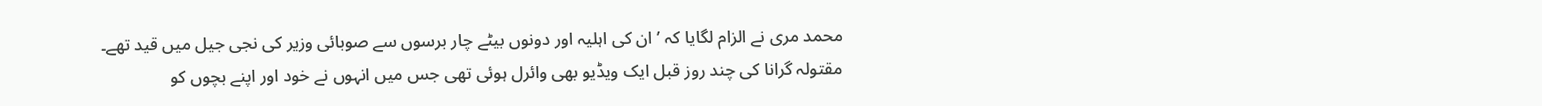محمد مری نے الزام لگایا کہ ’ان کی اہلیہ اور دونوں بیٹے چار برسوں سے صوبائی وزیر کی نجی جیل میں قید تھے۔
مقتولہ گرانا کی چند روز قبل ایک ویڈیو بھی وائرل ہوئی تھی جس میں انہوں نے خود اور اپنے بچوں کو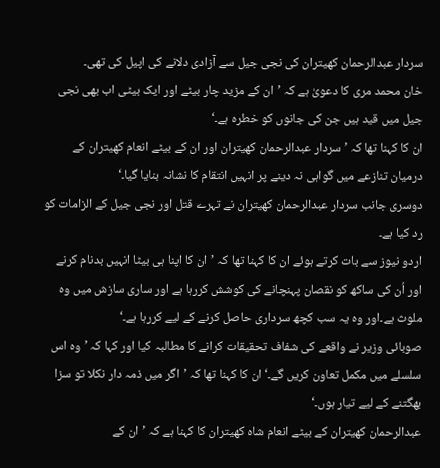سردار عبدالرحمان کھیتران کی نجی جیل سے آزادی دلانے کی اپیل کی تھی۔
خان محمد مری کا دعویٰ ہے کہ ’ان کے مزید چار بیٹے اور ایک بیٹی اب بھی نجی جیل میں قید ہیں جن کی جانوں کو خطرہ ہے۔‘
ان کا کہنا تھا کہ ’سردار عبدالرحمان کھیتران اور ان کے بیٹے انعام کھیتران کے درمیان تنازعے میں گواہی نہ دینے پر انہیں انتقام کا نشانہ بنایا گیا۔‘
دوسری جانب سردار عبدالرحمان کھیتران نے تہرے قتل اور نجی جیل کے الزامات کو رد کیا ہے۔
اردو نیوز سے بات کرتے ہوئے ان کا کہنا تھا کہ ’ان کا اپنا ہی بیٹا انہیں بدنام کرنے اور اُن کی ساکھ کو نقصان پہنچانے کی کوشش کررہا ہے اور ساری سازش میں وہ ملوث ہے۔اور وہ یہ سب کچھ سرداری حاصل کرنے کے لیے کررہا ہے۔‘
صوبائی وزیر نے واقعے کی شفاف تحقیقات کرانے کا مطالبہ کیا اور کہا کہ ’وہ اس سلسلے میں مکمل تعاون کریں گے۔‘ ان کا کہنا تھا کہ ’اگر میں ذمہ دار نکلا تو سزا بھگتنے کے لیے تیار ہوں۔‘
عبدالرحمان کھیتران کے بیٹے انعام شاہ کھیتران کا کہنا ہے کہ ’ان کے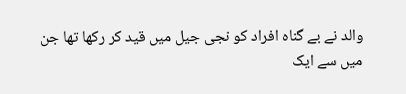والد نے بے گناہ افراد کو نجی جیل میں قید کر رکھا تھا جن میں سے ایک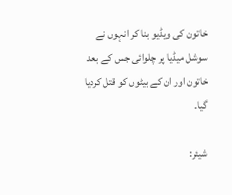خاتون کی ویڈیو بنا کر انہوں نے سوشل میڈیا پر چلوائی جس کے بعد خاتون اور ان کے بیٹوں کو قتل کردیا گیا۔

شیئر: